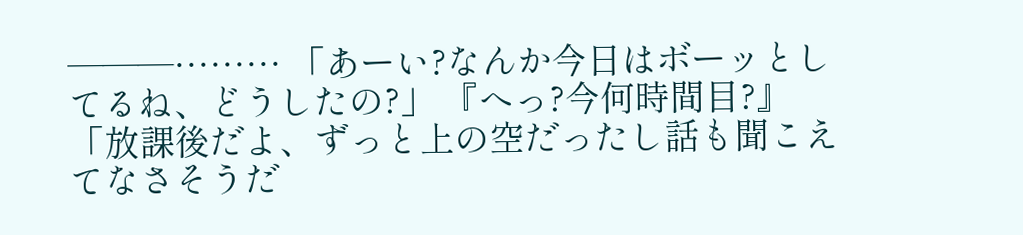―――……… 「あーい?なんか今日はボーッとしてるね、どうしたの?」 『へっ?今何時間目?』 「放課後だよ、ずっと上の空だったし話も聞こえてなさそうだ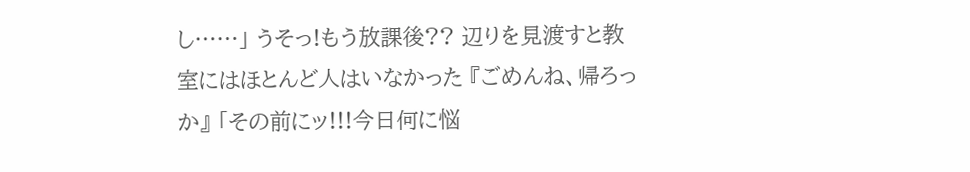し……」 うそっ!もう放課後?? 辺りを見渡すと教室にはほとんど人はいなかった 『ごめんね、帰ろっか』 「その前にッ!!!今日何に悩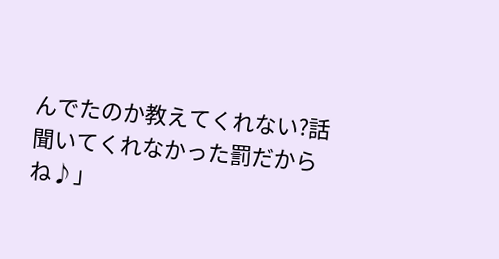んでたのか教えてくれない?話聞いてくれなかった罰だからね♪」